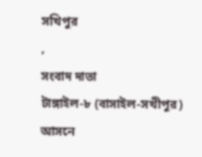সখিপুর
,
সংবাদ দাতা
টাঙ্গাইল-৮ (বাসাইল-সখীপুর) আসনে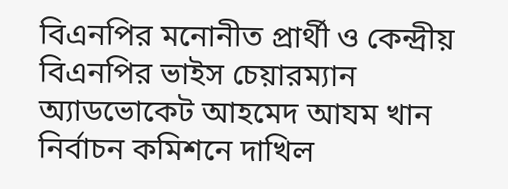বিএনপির মনোনীত প্রার্থী ও কেন্দ্রীয় বিএনপির ভাইস চেয়ারম্যান অ্যাডভোকেট আহমেদ আযম খান নির্বাচন কমিশনে দাখিল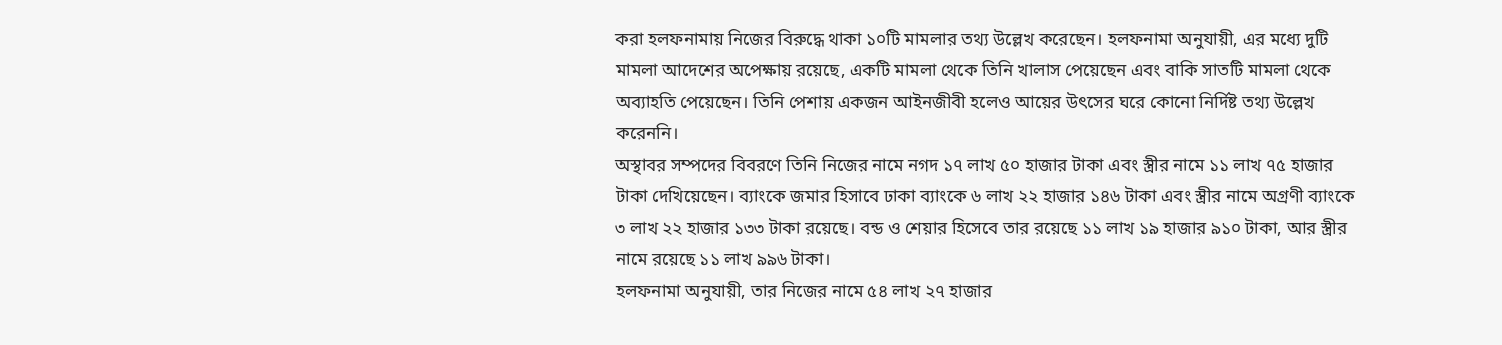করা হলফনামায় নিজের বিরুদ্ধে থাকা ১০টি মামলার তথ্য উল্লেখ করেছেন। হলফনামা অনুযায়ী, এর মধ্যে দুটি মামলা আদেশের অপেক্ষায় রয়েছে, একটি মামলা থেকে তিনি খালাস পেয়েছেন এবং বাকি সাতটি মামলা থেকে অব্যাহতি পেয়েছেন। তিনি পেশায় একজন আইনজীবী হলেও আয়ের উৎসের ঘরে কোনো নির্দিষ্ট তথ্য উল্লেখ করেননি।
অস্থাবর সম্পদের বিবরণে তিনি নিজের নামে নগদ ১৭ লাখ ৫০ হাজার টাকা এবং স্ত্রীর নামে ১১ লাখ ৭৫ হাজার টাকা দেখিয়েছেন। ব্যাংকে জমার হিসাবে ঢাকা ব্যাংকে ৬ লাখ ২২ হাজার ১৪৬ টাকা এবং স্ত্রীর নামে অগ্রণী ব্যাংকে ৩ লাখ ২২ হাজার ১৩৩ টাকা রয়েছে। বন্ড ও শেয়ার হিসেবে তার রয়েছে ১১ লাখ ১৯ হাজার ৯১০ টাকা, আর স্ত্রীর নামে রয়েছে ১১ লাখ ৯৯৬ টাকা।
হলফনামা অনুযায়ী, তার নিজের নামে ৫৪ লাখ ২৭ হাজার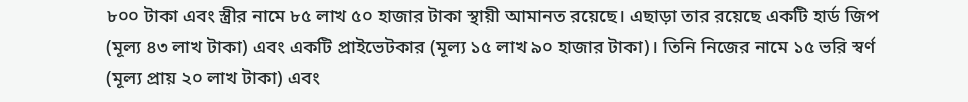৮০০ টাকা এবং স্ত্রীর নামে ৮৫ লাখ ৫০ হাজার টাকা স্থায়ী আমানত রয়েছে। এছাড়া তার রয়েছে একটি হার্ড জিপ (মূল্য ৪৩ লাখ টাকা) এবং একটি প্রাইভেটকার (মূল্য ১৫ লাখ ৯০ হাজার টাকা)। তিনি নিজের নামে ১৫ ভরি স্বর্ণ (মূল্য প্রায় ২০ লাখ টাকা) এবং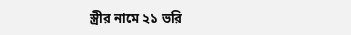স্ত্রীর নামে ২১ ভরি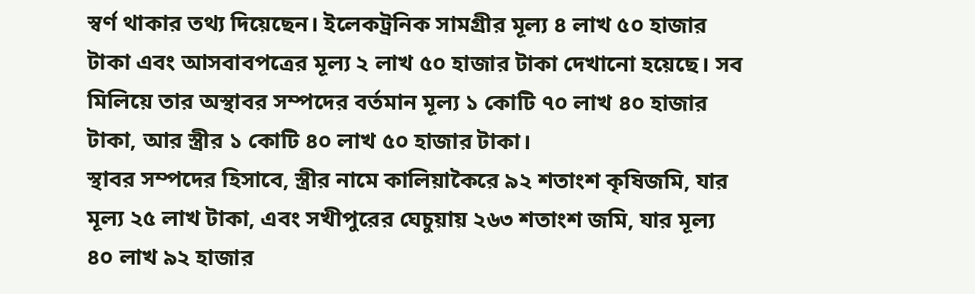স্বর্ণ থাকার তথ্য দিয়েছেন। ইলেকট্রনিক সামগ্রীর মূল্য ৪ লাখ ৫০ হাজার টাকা এবং আসবাবপত্রের মূল্য ২ লাখ ৫০ হাজার টাকা দেখানো হয়েছে। সব মিলিয়ে তার অস্থাবর সম্পদের বর্তমান মূল্য ১ কোটি ৭০ লাখ ৪০ হাজার টাকা, আর স্ত্রীর ১ কোটি ৪০ লাখ ৫০ হাজার টাকা।
স্থাবর সম্পদের হিসাবে, স্ত্রীর নামে কালিয়াকৈরে ৯২ শতাংশ কৃষিজমি, যার মূল্য ২৫ লাখ টাকা, এবং সখীপুরের ঘেচুয়ায় ২৬৩ শতাংশ জমি, যার মূল্য ৪০ লাখ ৯২ হাজার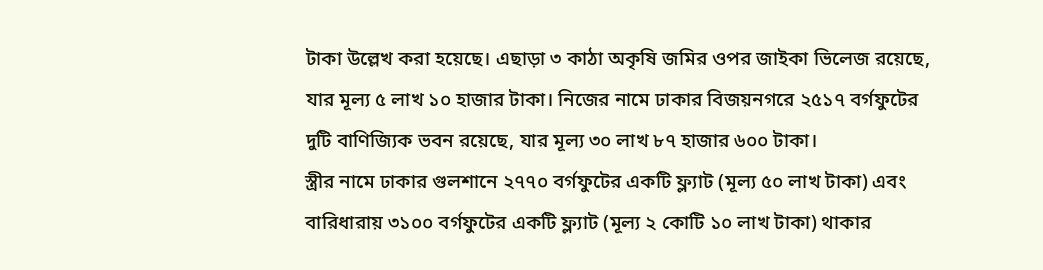টাকা উল্লেখ করা হয়েছে। এছাড়া ৩ কাঠা অকৃষি জমির ওপর জাইকা ভিলেজ রয়েছে, যার মূল্য ৫ লাখ ১০ হাজার টাকা। নিজের নামে ঢাকার বিজয়নগরে ২৫১৭ বর্গফুটের দুটি বাণিজ্যিক ভবন রয়েছে, যার মূল্য ৩০ লাখ ৮৭ হাজার ৬০০ টাকা।
স্ত্রীর নামে ঢাকার গুলশানে ২৭৭০ বর্গফুটের একটি ফ্ল্যাট (মূল্য ৫০ লাখ টাকা) এবং বারিধারায় ৩১০০ বর্গফুটের একটি ফ্ল্যাট (মূল্য ২ কোটি ১০ লাখ টাকা) থাকার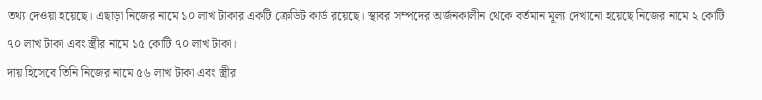তথ্য দেওয়া হয়েছে। এছাড়া নিজের নামে ১০ লাখ টাকার একটি ক্রেডিট কার্ড রয়েছে। স্থাবর সম্পদের অর্জনকালীন থেকে বর্তমান মূল্য দেখানো হয়েছে নিজের নামে ২ কোটি ৭০ লাখ টাকা এবং স্ত্রীর নামে ১৫ কোটি ৭০ লাখ টাকা।
দায় হিসেবে তিনি নিজের নামে ৫৬ লাখ টাকা এবং স্ত্রীর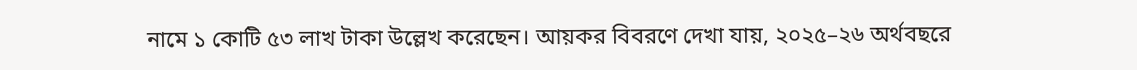নামে ১ কোটি ৫৩ লাখ টাকা উল্লেখ করেছেন। আয়কর বিবরণে দেখা যায়, ২০২৫–২৬ অর্থবছরে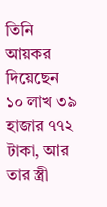তিনি আয়কর দিয়েছেন ১০ লাখ ৩৯ হাজার ৭৭২ টাকা, আর তার স্ত্রী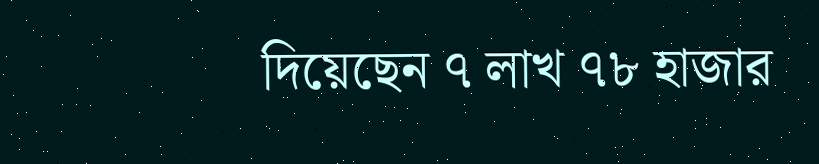দিয়েছেন ৭ লাখ ৭৮ হাজার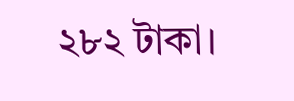২৮২ টাকা।